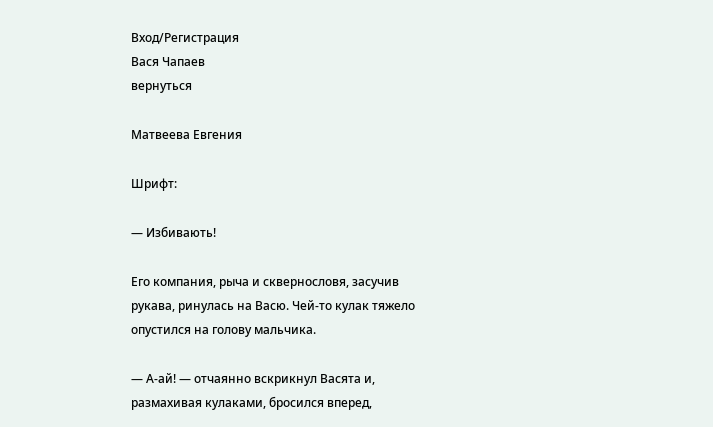Вход/Регистрация
Вася Чапаев
вернуться

Матвеева Евгения

Шрифт:

— Избивають!

Его компания, рыча и сквернословя, засучив рукава, ринулась на Васю. Чей-то кулак тяжело опустился на голову мальчика.

— А-ай! — отчаянно вскрикнул Васята и, размахивая кулаками, бросился вперед,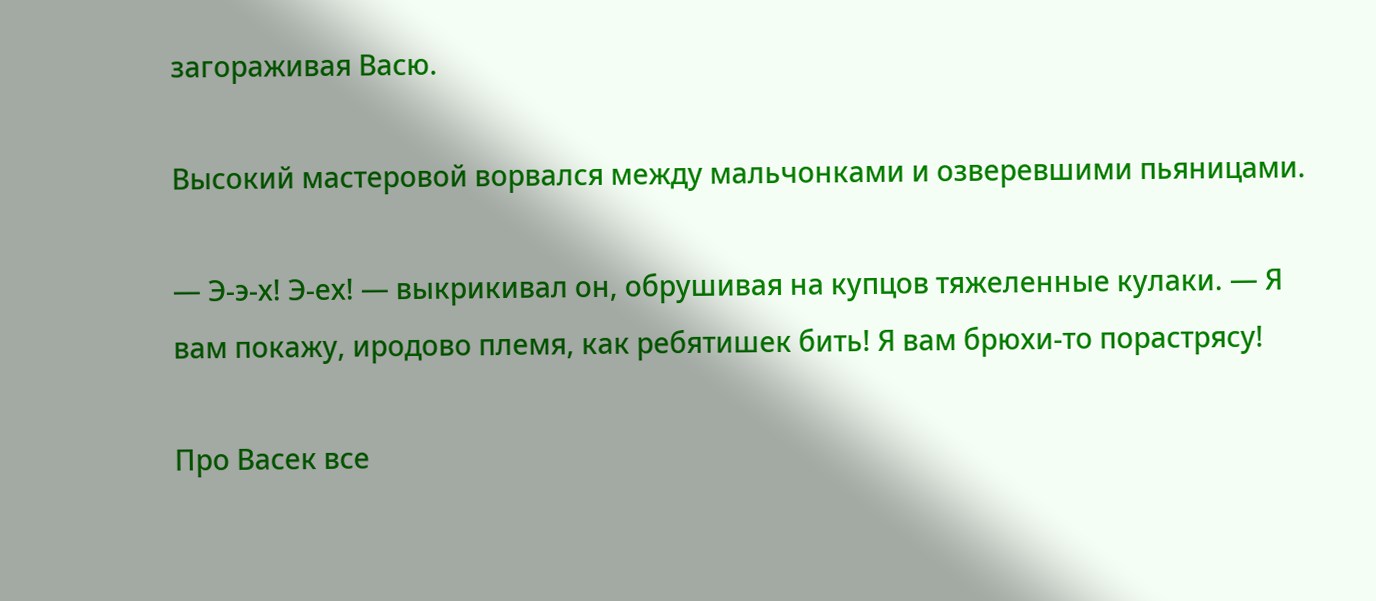загораживая Васю.

Высокий мастеровой ворвался между мальчонками и озверевшими пьяницами.

— Э-э-х! Э-ех! — выкрикивал он, обрушивая на купцов тяжеленные кулаки. — Я вам покажу, иродово племя, как ребятишек бить! Я вам брюхи-то порастрясу!

Про Васек все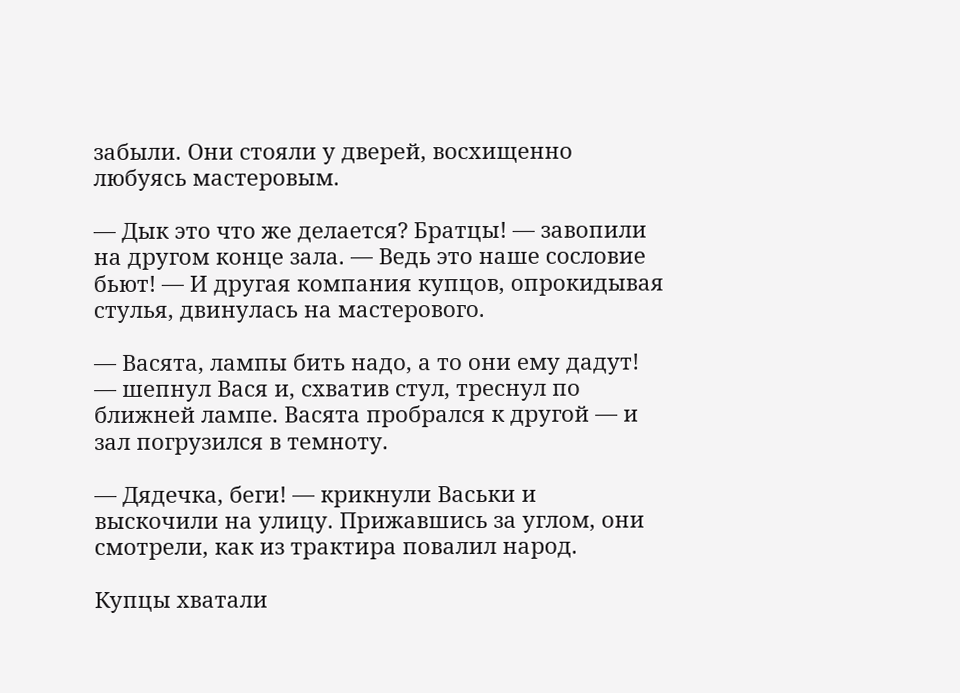забыли. Они стояли у дверей, восхищенно любуясь мастеровым.

— Дык это что же делается? Братцы! — завопили на другом конце зала. — Ведь это наше сословие бьют! — И другая компания купцов, опрокидывая стулья, двинулась на мастерового.

— Васята, лампы бить надо, а то они ему дадут! — шепнул Вася и, схватив стул, треснул по ближней лампе. Васята пробрался к другой — и зал погрузился в темноту.

— Дядечка, беги! — крикнули Васьки и выскочили на улицу. Прижавшись за углом, они смотрели, как из трактира повалил народ.

Купцы хватали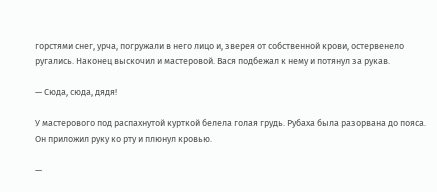горстями снег, урча, погружали в него лицо и, зверея от собственной крови, остервенело ругались. Наконец выскочил и мастеровой. Вася подбежал к нему и потянул за рукав.

— Сюда, сюда, дядя!

У мастерового под распахнутой курткой белела голая грудь. Рубаха была разорвана до пояса. Он приложил руку ко рту и плюнул кровью.

—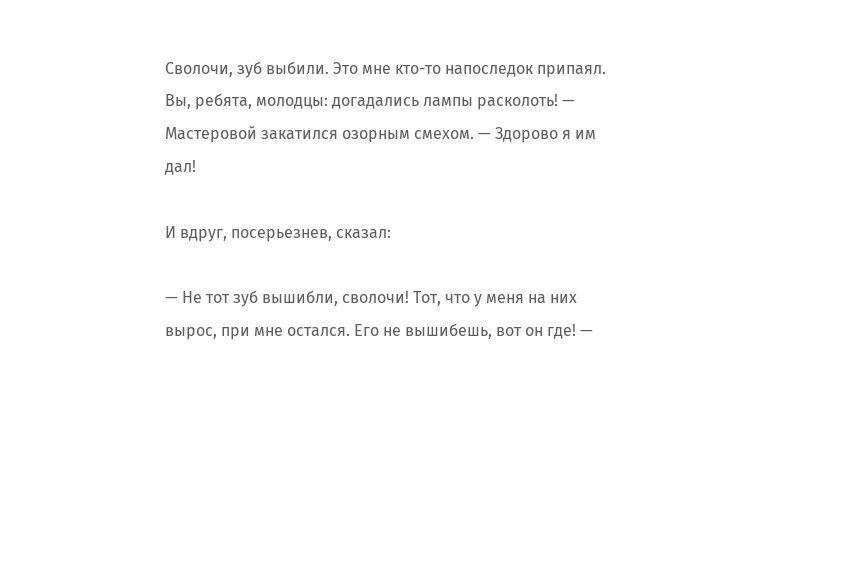Сволочи, зуб выбили. Это мне кто-то напоследок припаял. Вы, ребята, молодцы: догадались лампы расколоть! — Мастеровой закатился озорным смехом. — Здорово я им дал!

И вдруг, посерьезнев, сказал:

— Не тот зуб вышибли, сволочи! Тот, что у меня на них вырос, при мне остался. Его не вышибешь, вот он где! —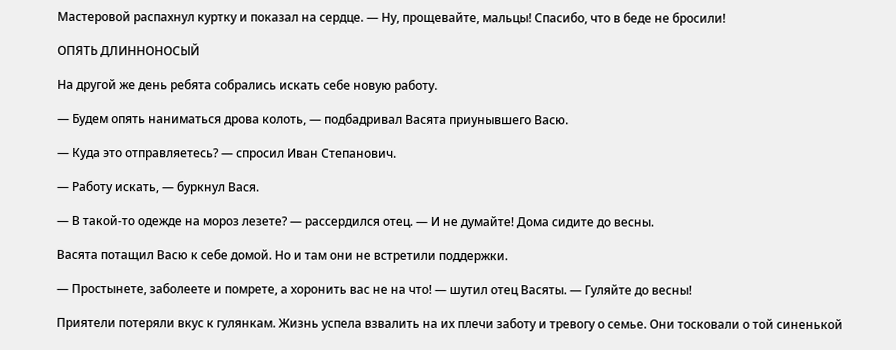Мастеровой распахнул куртку и показал на сердце. — Ну, прощевайте, мальцы! Спасибо, что в беде не бросили!

ОПЯТЬ ДЛИННОНОСЫЙ

На другой же день ребята собрались искать себе новую работу.

— Будем опять наниматься дрова колоть, — подбадривал Васята приунывшего Васю.

— Куда это отправляетесь? — спросил Иван Степанович.

— Работу искать, — буркнул Вася.

— В такой-то одежде на мороз лезете? — рассердился отец. — И не думайте! Дома сидите до весны.

Васята потащил Васю к себе домой. Но и там они не встретили поддержки.

— Простынете, заболеете и помрете, а хоронить вас не на что! — шутил отец Васяты. — Гуляйте до весны!

Приятели потеряли вкус к гулянкам. Жизнь успела взвалить на их плечи заботу и тревогу о семье. Они тосковали о той синенькой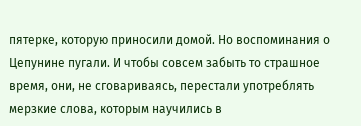пятерке, которую приносили домой. Но воспоминания о Цепунине пугали. И чтобы совсем забыть то страшное время, они, не сговариваясь, перестали употреблять мерзкие слова, которым научились в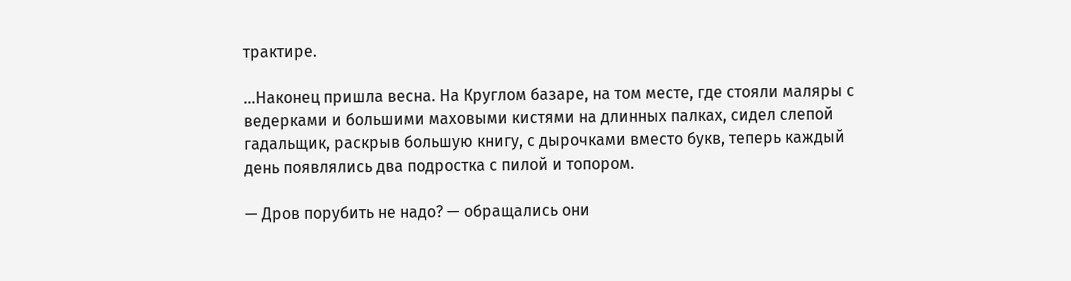трактире.

...Наконец пришла весна. На Круглом базаре, на том месте, где стояли маляры с ведерками и большими маховыми кистями на длинных палках, сидел слепой гадальщик, раскрыв большую книгу, с дырочками вместо букв, теперь каждый день появлялись два подростка с пилой и топором.

— Дров порубить не надо? — обращались они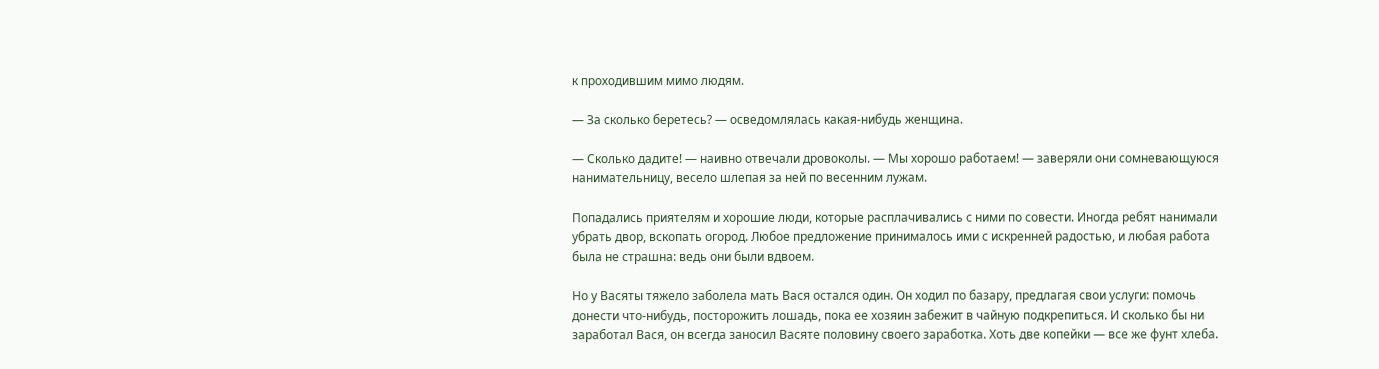к проходившим мимо людям.

— За сколько беретесь? — осведомлялась какая-нибудь женщина.

— Сколько дадите! — наивно отвечали дровоколы. — Мы хорошо работаем! — заверяли они сомневающуюся нанимательницу, весело шлепая за ней по весенним лужам.

Попадались приятелям и хорошие люди, которые расплачивались с ними по совести. Иногда ребят нанимали убрать двор, вскопать огород. Любое предложение принималось ими с искренней радостью, и любая работа была не страшна: ведь они были вдвоем.

Но у Васяты тяжело заболела мать Вася остался один. Он ходил по базару, предлагая свои услуги: помочь донести что-нибудь, посторожить лошадь, пока ее хозяин забежит в чайную подкрепиться. И сколько бы ни заработал Вася, он всегда заносил Васяте половину своего заработка. Хоть две копейки — все же фунт хлеба.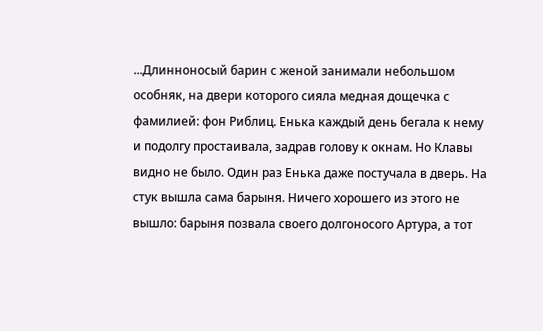...Длинноносый барин с женой занимали небольшом особняк, на двери которого сияла медная дощечка с фамилией: фон Риблиц. Енька каждый день бегала к нему и подолгу простаивала, задрав голову к окнам. Но Клавы видно не было. Один раз Енька даже постучала в дверь. На стук вышла сама барыня. Ничего хорошего из этого не вышло: барыня позвала своего долгоносого Артура, а тот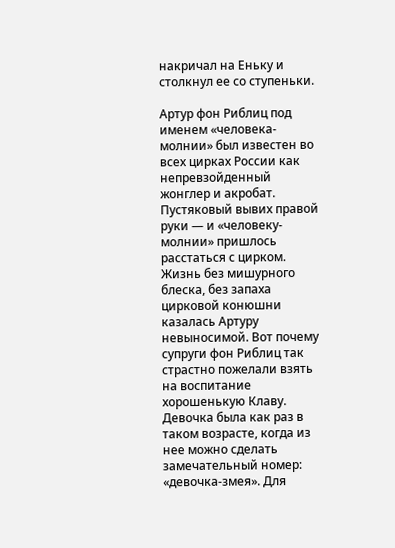накричал на Еньку и столкнул ее со ступеньки.

Артур фон Риблиц под именем «человека-молнии» был известен во всех цирках России как непревзойденный жонглер и акробат. Пустяковый вывих правой руки — и «человеку-молнии» пришлось расстаться с цирком. Жизнь без мишурного блеска, без запаха цирковой конюшни казалась Артуру невыносимой. Вот почему супруги фон Риблиц так страстно пожелали взять на воспитание хорошенькую Клаву. Девочка была как раз в таком возрасте, когда из нее можно сделать замечательный номер: «девочка-змея». Для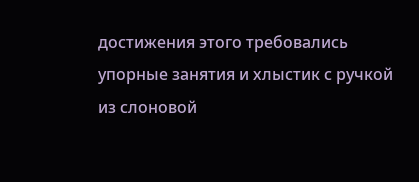достижения этого требовались упорные занятия и хлыстик с ручкой из слоновой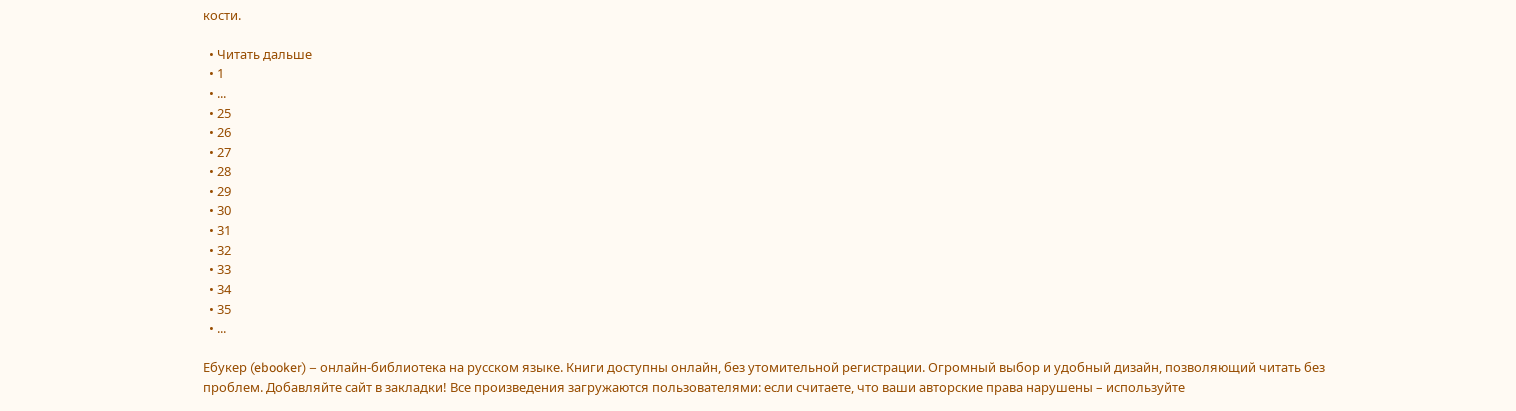кости.

  • Читать дальше
  • 1
  • ...
  • 25
  • 26
  • 27
  • 28
  • 29
  • 30
  • 31
  • 32
  • 33
  • 34
  • 35
  • ...

Ебукер (ebooker) – онлайн-библиотека на русском языке. Книги доступны онлайн, без утомительной регистрации. Огромный выбор и удобный дизайн, позволяющий читать без проблем. Добавляйте сайт в закладки! Все произведения загружаются пользователями: если считаете, что ваши авторские права нарушены – используйте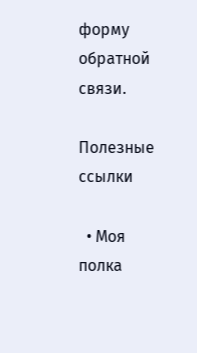форму обратной связи.

Полезные ссылки

  • Моя полка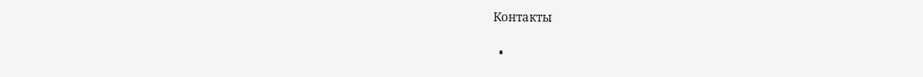Контакты

  •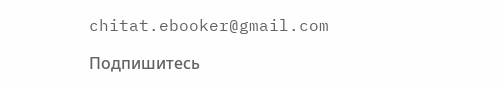chitat.ebooker@gmail.com

Подпишитесь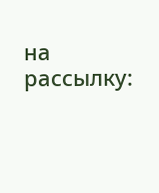на рассылку: